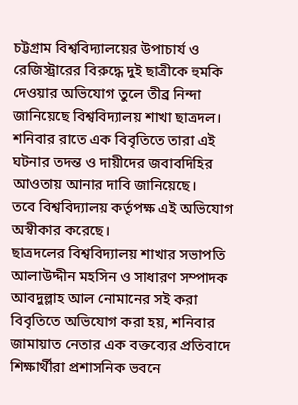চট্টগ্রাম বিশ্ববিদ্যালয়ের উপাচার্য ও রেজিস্ট্রারের বিরুদ্ধে দুই ছাত্রীকে হুমকি দেওয়ার অভিযোগ তুলে তীব্র নিন্দা জানিয়েছে বিশ্ববিদ্যালয় শাখা ছাত্রদল। শনিবার রাতে এক বিবৃতিতে তারা এই ঘটনার তদন্ত ও দায়ীদের জবাবদিহির আওতায় আনার দাবি জানিয়েছে।
তবে বিশ্ববিদ্যালয় কর্তৃপক্ষ এই অভিযোগ অস্বীকার করেছে।
ছাত্রদলের বিশ্ববিদ্যালয় শাখার সভাপতি আলাউদ্দীন মহসিন ও সাধারণ সম্পাদক আবদুল্লাহ আল নোমানের সই করা বিবৃতিতে অভিযোগ করা হয়, শনিবার জামায়াত নেতার এক বক্তব্যের প্রতিবাদে শিক্ষার্থীরা প্রশাসনিক ভবনে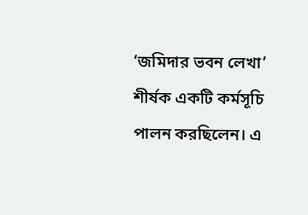‘জমিদার ভবন লেখা’ শীর্ষক একটি কর্মসূচি পালন করছিলেন। এ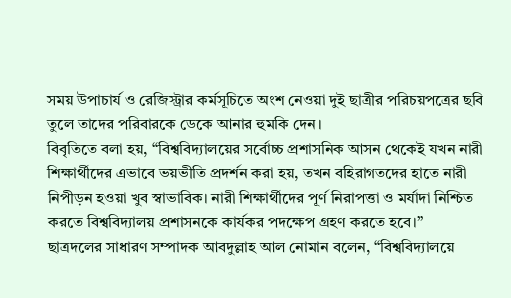সময় উপাচার্য ও রেজিস্ট্রার কর্মসূচিতে অংশ নেওয়া দুই ছাত্রীর পরিচয়পত্রের ছবি তুলে তাদের পরিবারকে ডেকে আনার হুমকি দেন।
বিবৃতিতে বলা হয়, “বিশ্ববিদ্যালয়ের সর্বোচ্চ প্রশাসনিক আসন থেকেই যখন নারী শিক্ষার্থীদের এভাবে ভয়ভীতি প্রদর্শন করা হয়, তখন বহিরাগতদের হাতে নারী নিপীড়ন হওয়া খুব স্বাভাবিক। নারী শিক্ষার্থীদের পূর্ণ নিরাপত্তা ও মর্যাদা নিশ্চিত করতে বিশ্ববিদ্যালয় প্রশাসনকে কার্যকর পদক্ষেপ গ্রহণ করতে হবে।”
ছাত্রদলের সাধারণ সম্পাদক আবদুল্লাহ আল নোমান বলেন, “বিশ্ববিদ্যালয়ে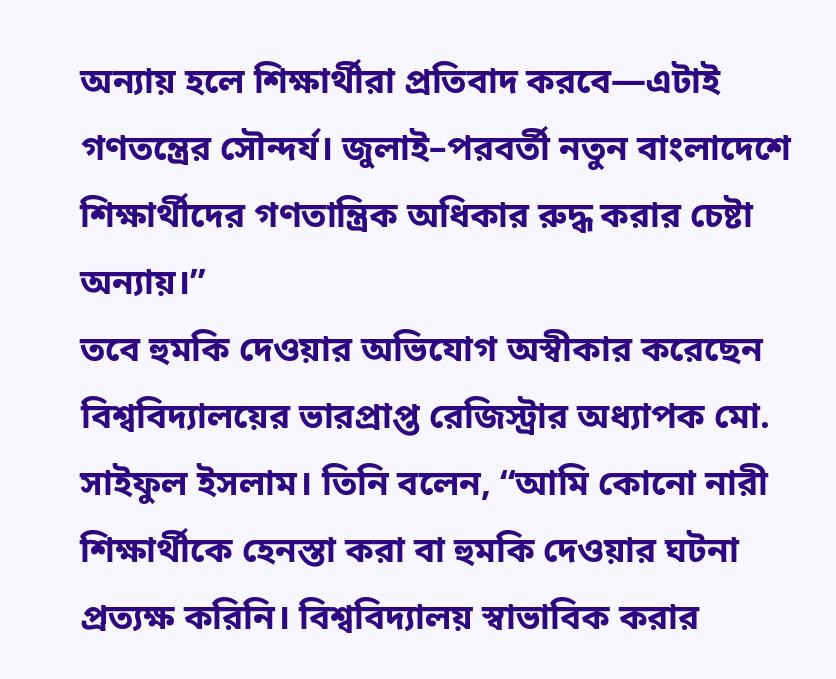অন্যায় হলে শিক্ষার্থীরা প্রতিবাদ করবে—এটাই গণতন্ত্রের সৌন্দর্য। জুলাই–পরবর্তী নতুন বাংলাদেশে শিক্ষার্থীদের গণতান্ত্রিক অধিকার রুদ্ধ করার চেষ্টা অন্যায়।”
তবে হুমকি দেওয়ার অভিযোগ অস্বীকার করেছেন বিশ্ববিদ্যালয়ের ভারপ্রাপ্ত রেজিস্ট্রার অধ্যাপক মো. সাইফুল ইসলাম। তিনি বলেন, “আমি কোনো নারী শিক্ষার্থীকে হেনস্তা করা বা হুমকি দেওয়ার ঘটনা প্রত্যক্ষ করিনি। বিশ্ববিদ্যালয় স্বাভাবিক করার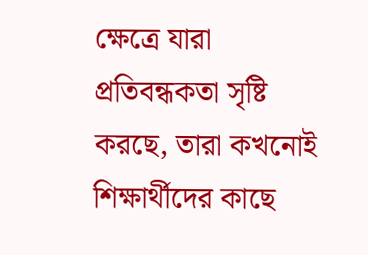ক্ষেত্রে যারা প্রতিবন্ধকতা সৃষ্টি করছে, তারা কখনোই শিক্ষার্থীদের কাছে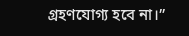গ্রহণযোগ্য হবে না।”